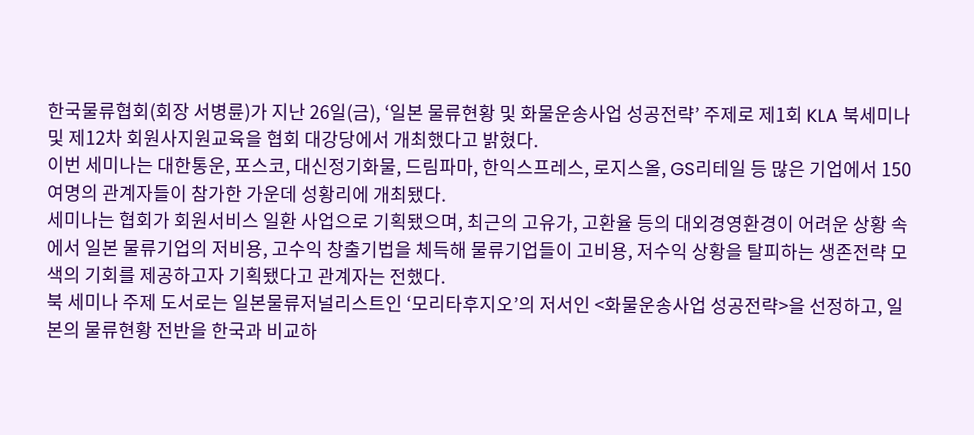한국물류협회(회장 서병륜)가 지난 26일(금), ‘일본 물류현황 및 화물운송사업 성공전략’ 주제로 제1회 KLA 북세미나 및 제12차 회원사지원교육을 협회 대강당에서 개최했다고 밝혔다.
이번 세미나는 대한통운, 포스코, 대신정기화물, 드림파마, 한익스프레스, 로지스올, GS리테일 등 많은 기업에서 150여명의 관계자들이 참가한 가운데 성황리에 개최됐다.
세미나는 협회가 회원서비스 일환 사업으로 기획됐으며, 최근의 고유가, 고환율 등의 대외경영환경이 어려운 상황 속에서 일본 물류기업의 저비용, 고수익 창출기법을 체득해 물류기업들이 고비용, 저수익 상황을 탈피하는 생존전략 모색의 기회를 제공하고자 기획됐다고 관계자는 전했다.
북 세미나 주제 도서로는 일본물류저널리스트인 ‘모리타후지오’의 저서인 <화물운송사업 성공전략>을 선정하고, 일본의 물류현황 전반을 한국과 비교하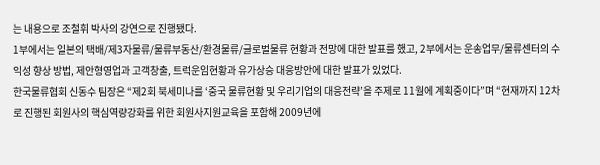는 내용으로 조철휘 박사의 강연으로 진행됐다.
1부에서는 일본의 택배/제3자물류/물류부동산/환경물류/글로벌물류 현황과 전망에 대한 발표를 했고, 2부에서는 운송업무/물류센터의 수익성 향상 방법, 제안형영업과 고객창출, 트럭운임현황과 유가상승 대응방안에 대한 발표가 있었다.
한국물류협회 신동수 팀장은 “제2회 북세미나를 ‘중국 물류현황 및 우리기업의 대응전략’을 주제로 11월에 계획중이다”며 “현재까지 12차로 진행된 회원사의 핵심역량강화를 위한 회원사지원교육을 포함해 2009년에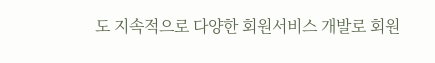도 지속적으로 다양한 회원서비스 개발로 회원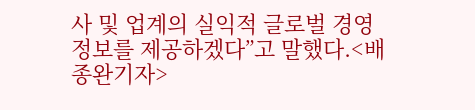사 및 업계의 실익적 글로벌 경영정보를 제공하겠다”고 말했다.<배종완기자>